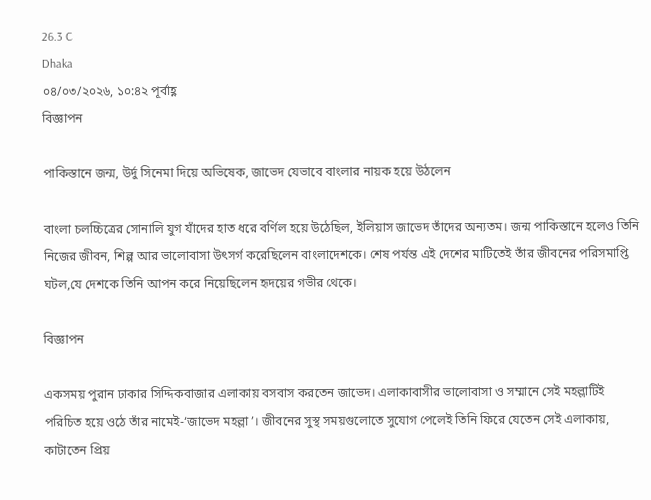26.3 C
Dhaka
০৪/০৩/২০২৬, ১০:৪২ পূর্বাহ্ণ
বিজ্ঞাপন

পাকিস্তানে জন্ম, উর্দু সিনেমা দিয়ে অভিষেক, জাভেদ যেভাবে বাংলার নায়ক হয়ে উঠলেন

বাংলা চলচ্চিত্রের সোনালি যুগ যাঁদের হাত ধরে বর্ণিল হয়ে উঠেছিল, ইলিয়াস জাভেদ তাঁদের অন্যতম। জন্ম পাকিস্তানে হলেও তিনি নিজের জীবন, শিল্প আর ভালোবাসা উৎসর্গ করেছিলেন বাংলাদেশকে। শেষ পর্যন্ত এই দেশের মাটিতেই তাঁর জীবনের পরিসমাপ্তি ঘটল,যে দেশকে তিনি আপন করে নিয়েছিলেন হৃদয়ের গভীর থেকে।

বিজ্ঞাপন

একসময় পুরান ঢাকার সিদ্দিকবাজার এলাকায় বসবাস করতেন জাভেদ। এলাকাবাসীর ভালোবাসা ও সম্মানে সেই মহল্লাটিই পরিচিত হয়ে ওঠে তাঁর নামেই-‘জাভেদ মহল্লা’। জীবনের সুস্থ সময়গুলোতে সুযোগ পেলেই তিনি ফিরে যেতেন সেই এলাকায়, কাটাতেন প্রিয়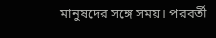মানুষদের সঙ্গে সময়। পরবর্তী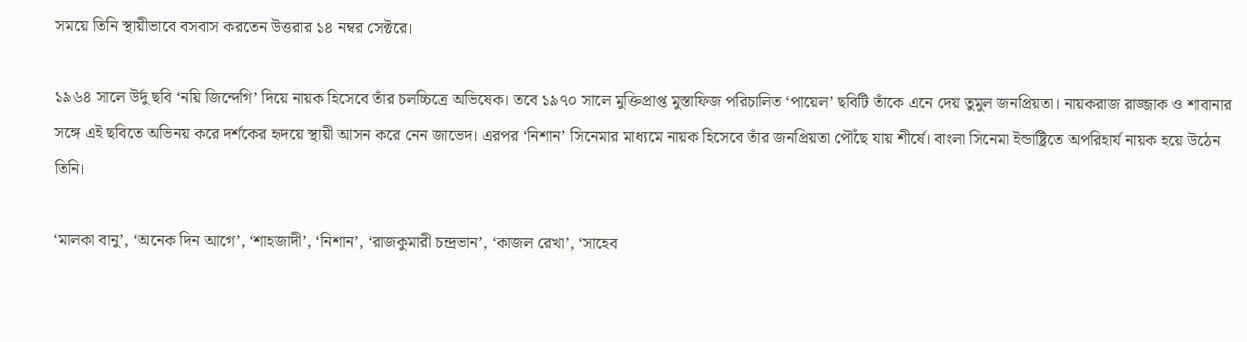সময়ে তিনি স্থায়ীভাবে বসবাস করতেন উত্তরার ১৪ নম্বর সেক্টরে।

১৯৬৪ সালে উর্দু ছবি ‘নয়ি জিন্দেগি’ দিয়ে নায়ক হিসেবে তাঁর চলচ্চিত্রে অভিষেক। তবে ১৯৭০ সালে মুক্তিপ্রাপ্ত মুস্তাফিজ পরিচালিত ‘পায়েল’ ছবিটি তাঁকে এনে দেয় তুমুল জনপ্রিয়তা। নায়করাজ রাজ্জাক ও শাবানার সঙ্গে এই ছবিতে অভিনয় করে দর্শকের হৃদয়ে স্থায়ী আসন করে নেন জাভেদ। এরপর ‘নিশান’ সিনেমার মাধ্যমে নায়ক হিসেবে তাঁর জনপ্রিয়তা পৌঁছে যায় শীর্ষে। বাংলা সিনেমা ইন্ডাষ্ট্রিতে অপরিহার্য নায়ক হয়ে উঠেন তিনি।

‘মালকা বানু’, ‘অনেক দিন আগে’, ‘শাহজাদী’, ‘নিশান’, ‘রাজকুমারী চন্দ্রভান’, ‘কাজল রেখা’, ‘সাহেব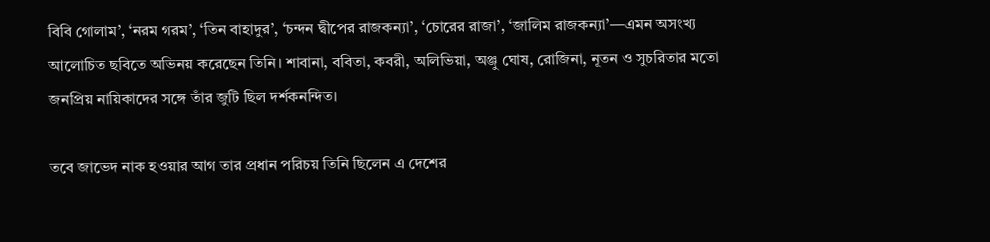বিবি গোলাম’, ‘নরম গরম’, ‘তিন বাহাদুর’, ‘চন্দন দ্বীপের রাজকন্যা’, ‘চোরের রাজা’, ‘জালিম রাজকন্যা’—এমন অসংখ্য আলোচিত ছবিতে অভিনয় করেছেন তিনি। শাবানা, ববিতা, কবরী, অলিভিয়া, অঞ্জু ঘোষ, রোজিনা, নূতন ও সুচরিতার মতো জনপ্রিয় নায়িকাদের সঙ্গে তাঁর জুটি ছিল দর্শকনন্দিত।

তবে জাভেদ নাক হওয়ার আগ তার প্রধান পরিচয় তিনি ছিলেন এ দেশের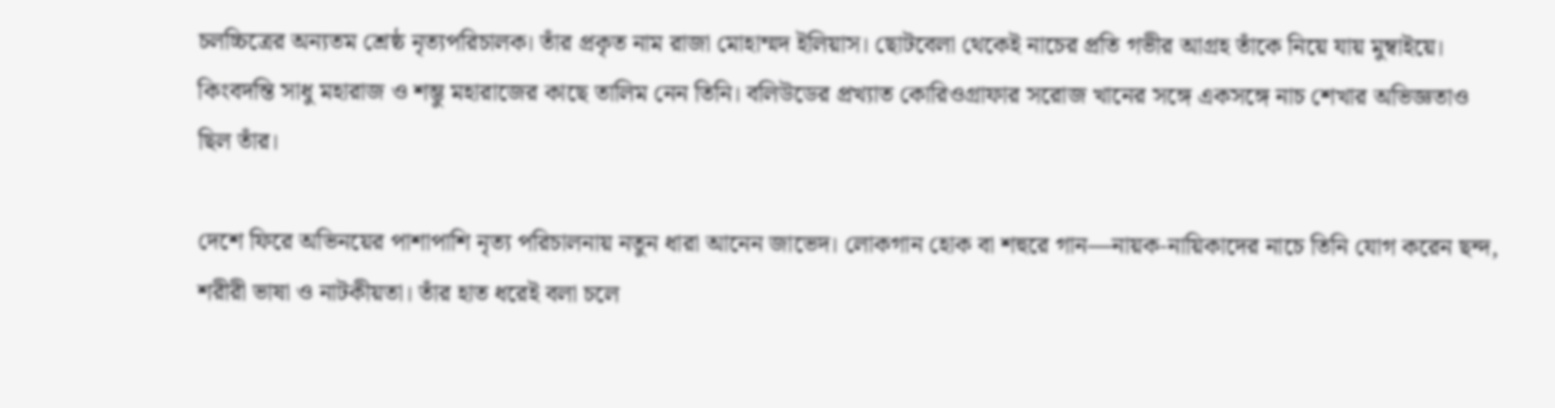চলচ্চিত্রের অন্যতম শ্রেষ্ঠ নৃত্যপরিচালক। তাঁর প্রকৃত নাম রাজা মোহাম্মদ ইলিয়াস। ছোটবেলা থেকেই নাচের প্রতি গভীর আগ্রহ তাঁকে নিয়ে যায় মুম্বাইয়ে। কিংবদন্তি সাধু মহারাজ ও শম্ভু মহারাজের কাছে তালিম নেন তিনি। বলিউডের প্রখ্যাত কোরিওগ্রাফার সরোজ খানের সঙ্গে একসঙ্গে নাচ শেখার অভিজ্ঞতাও ছিল তাঁর।

দেশে ফিরে অভিনয়ের পাশাপাশি নৃত্য পরিচালনায় নতুন ধারা আনেন জাভেদ। লোকগান হোক বা শহুরে গান—নায়ক-নায়িকাদের নাচে তিনি যোগ করেন ছন্দ, শরীরী ভাষা ও নাটকীয়তা। তাঁর হাত ধরেই বলা চলে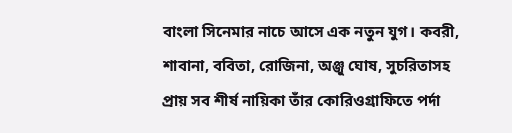বাংলা সিনেমার নাচে আসে এক নতুন যুগ। কবরী, শাবানা, ববিতা, রোজিনা, অঞ্জু ঘোষ, সুচরিতাসহ প্রায় সব শীর্ষ নায়িকা তাঁর কোরিওগ্রাফিতে পর্দা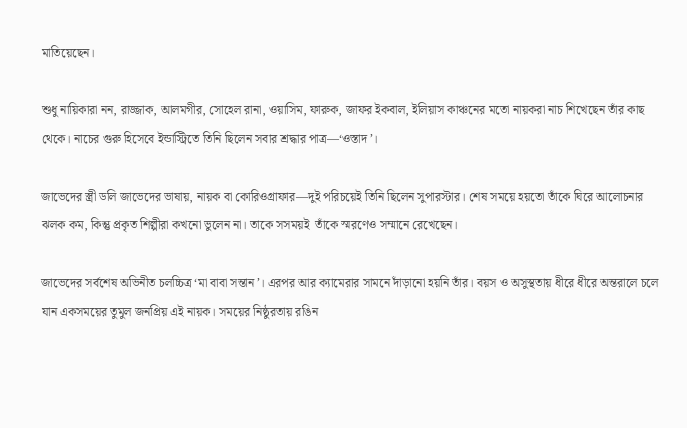মাতিয়েছেন।

শুধু নায়িকারা নন, রাজ্জাক, আলমগীর, সোহেল রানা, ওয়াসিম, ফারুক, জাফর ইকবাল, ইলিয়াস কাঞ্চনের মতো নায়করা নাচ শিখেছেন তাঁর কাছ থেকে। নাচের গুরু হিসেবে ইন্ডাস্ট্রিতে তিনি ছিলেন সবার শ্রদ্ধার পাত্র—‘ওস্তাদ’।

জাভেদের স্ত্রী ডলি জাভেদের ভাষায়, নায়ক বা কোরিওগ্রাফার—দুই পরিচয়েই তিনি ছিলেন সুপারস্টার। শেষ সময়ে হয়তো তাঁকে ঘিরে আলোচনার ঝলক কম, কিন্তু প্রকৃত শিল্পীরা কখনো ভুলেন না। তাকে সসময়ই  তাঁকে স্মরণেও সম্মানে রেখেছেন।

জাভেদের সর্বশেষ অভিনীত চলচ্চিত্র ‘মা বাবা সন্তান’। এরপর আর ক্যামেরার সামনে দাঁড়ানো হয়নি তাঁর। বয়স ও অসুস্থতায় ধীরে ধীরে অন্তরালে চলে যান একসময়ের তুমুল জনপ্রিয় এই নায়ক। সময়ের নিষ্ঠুরতায় রঙিন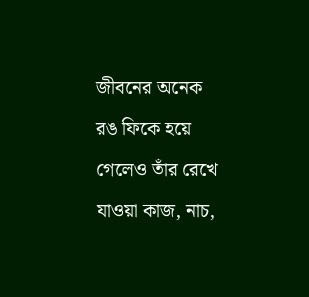জীবনের অনেক রঙ ফিকে হয়ে গেলেও তাঁর রেখে যাওয়া কাজ, নাচ,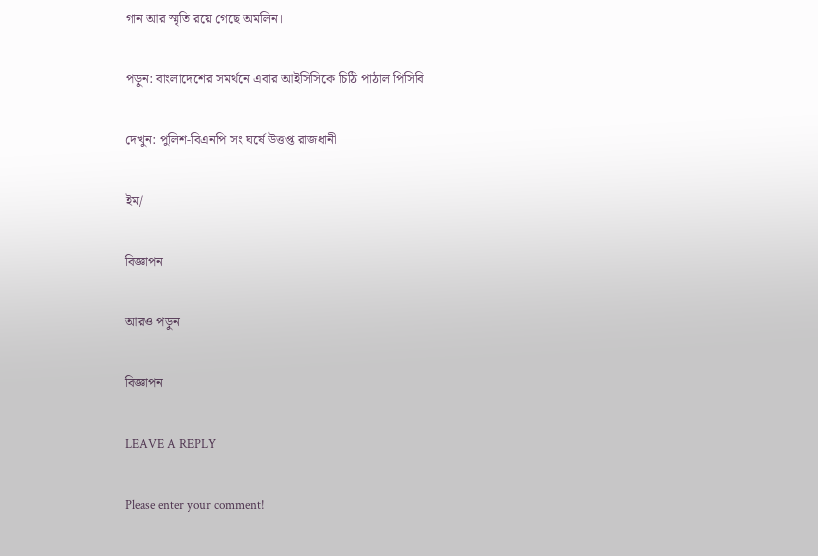গান আর স্মৃতি রয়ে গেছে অমলিন।

পড়ুন: বাংলাদেশের সমর্থনে এবার আইসিসিকে চিঠি পাঠাল পিসিবি

দেখুন: পুলিশ-বিএনপি সং ঘর্ষে উত্তপ্ত রাজধানী

ইম/

বিজ্ঞাপন

আরও পড়ুন

বিজ্ঞাপন

LEAVE A REPLY

Please enter your comment!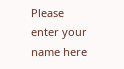Please enter your name here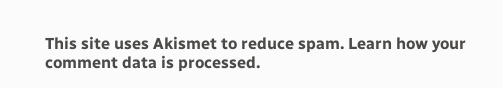This site uses Akismet to reduce spam. Learn how your comment data is processed.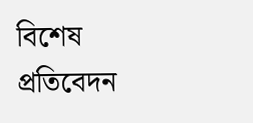বিশেষ প্রতিবেদন